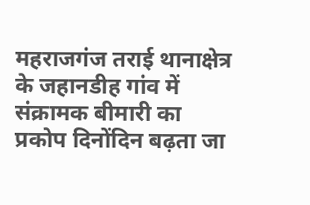महराजगंज तराई थानाक्षेत्र के जहानडीह गांव में संक्रामक बीमारी का प्रकोप दिनोंदिन बढ़ता जा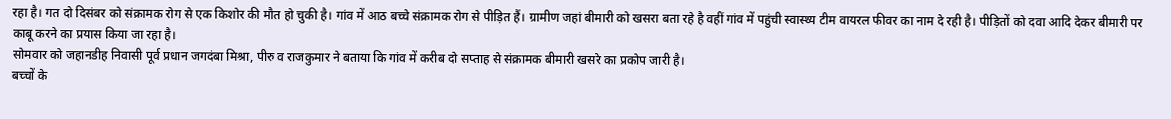रहा है। गत दो दिसंबर को संक्रामक रोग से एक किशोर की मौत हो चुकी है। गांव में आठ बच्चे संक्रामक रोग से पीड़ित हैं। ग्रामीण जहां बीमारी को खसरा बता रहे है वहीं गांव में पहुंची स्वास्थ्य टीम वायरल फीवर का नाम दे रही है। पीड़ितों को दवा आदि देकर बीमारी पर काबू करने का प्रयास किया जा रहा है।
सोमवार को जहानडीह निवासी पूर्व प्रधान जगदंबा मिश्रा, पीरु व राजकुमार ने बताया कि गांव में करीब दो सप्ताह से संक्रामक बीमारी खसरे का प्रकोप जारी है।
बच्चों के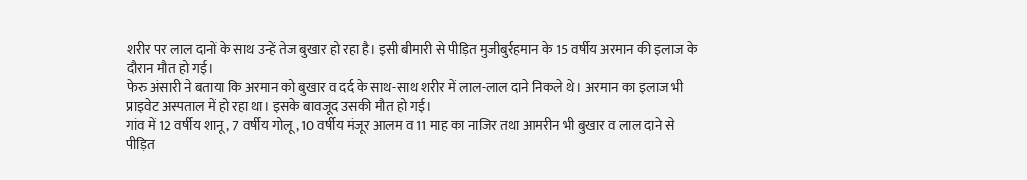शरीर पर लाल दानों के साथ उन्हें तेज बुखार हो रहा है। इसी बीमारी से पीड़ित मुजीबुर्रहमान के 15 वर्षीय अरमान की इलाज के दौरान मौत हो गई।
फेरु अंसारी ने बताया कि अरमान को बुखार व दर्द के साथ-साथ शरीर में लाल-लाल दाने निकले थे। अरमान का इलाज भी प्राइवेट अस्पताल में हो रहा था। इसके बावजूद उसकी मौत हो गई।
गांव में 12 वर्षीय शानू, 7 वर्षीय गोलू, 10 वर्षीय मंजूर आलम व 11 माह का नाजिर तथा आमरीन भी बुखार व लाल दाने से पीड़ित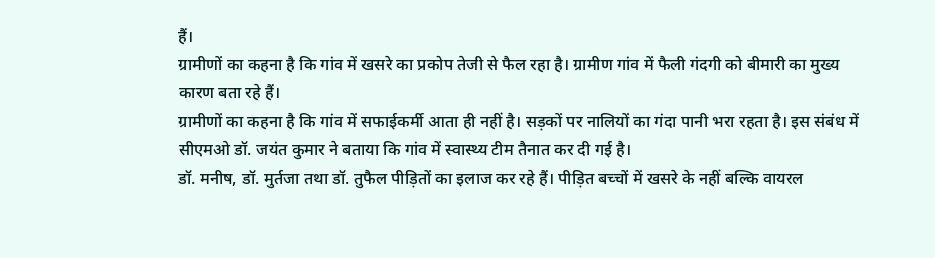हैं।
ग्रामीणों का कहना है कि गांव में खसरे का प्रकोप तेजी से फैल रहा है। ग्रामीण गांव में फैली गंदगी को बीमारी का मुख्य कारण बता रहे हैं।
ग्रामीणों का कहना है कि गांव में सफाईकर्मी आता ही नहीं है। सड़कों पर नालियों का गंदा पानी भरा रहता है। इस संबंध में सीएमओ डॉ. जयंत कुमार ने बताया कि गांव में स्वास्थ्य टीम तैनात कर दी गई है।
डॉ. मनीष, डॉ. मुर्तजा तथा डॉ. तुफैल पीड़ितों का इलाज कर रहे हैं। पीड़ित बच्चों में खसरे के नहीं बल्कि वायरल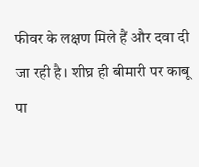फीवर के लक्षण मिले हैं और दवा दी जा रही है। शीघ्र ही बीमारी पर काबू पा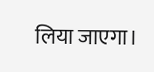लिया जाएगा।